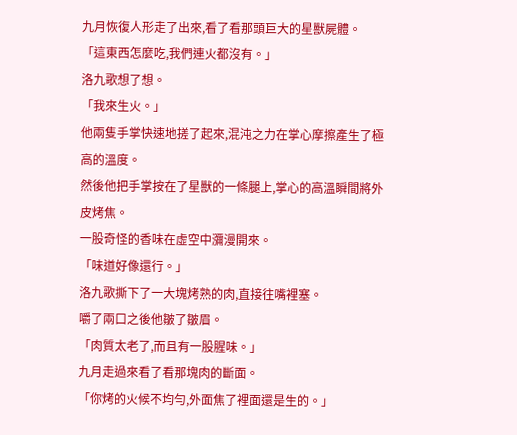九月恢復人形走了出來,看了看那頭巨大的星獸屍體。
「這東西怎麼吃,我們連火都沒有。」
洛九歌想了想。
「我來生火。」
他兩隻手掌快速地搓了起來,混沌之力在掌心摩擦產生了極高的溫度。
然後他把手掌按在了星獸的一條腿上,掌心的高溫瞬間將外皮烤焦。
一股奇怪的香味在虛空中瀰漫開來。
「味道好像還行。」
洛九歌撕下了一大塊烤熟的肉,直接往嘴裡塞。
嚼了兩口之後他皺了皺眉。
「肉質太老了,而且有一股腥味。」
九月走過來看了看那塊肉的斷面。
「你烤的火候不均勻,外面焦了裡面還是生的。」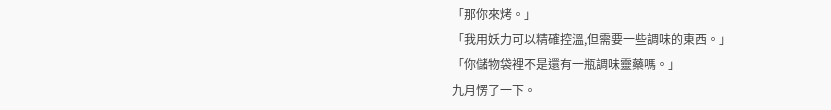「那你來烤。」
「我用妖力可以精確控溫,但需要一些調味的東西。」
「你儲物袋裡不是還有一瓶調味靈藥嗎。」
九月愣了一下。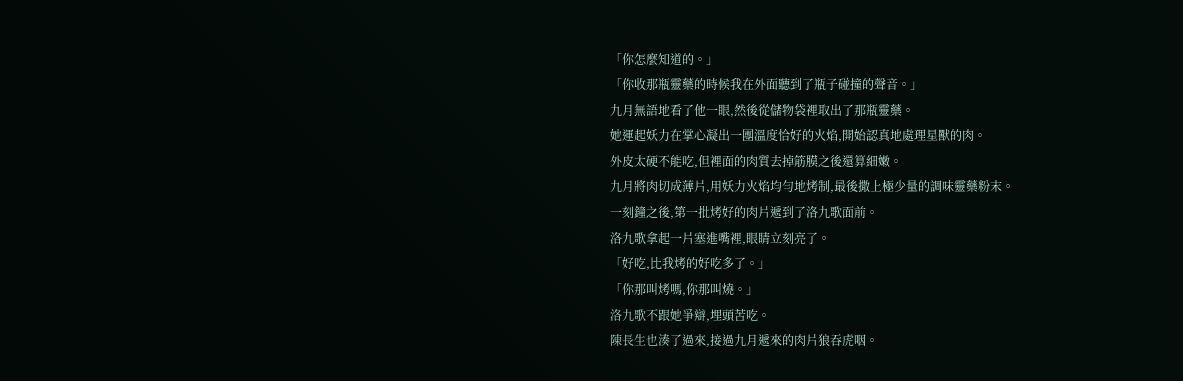「你怎麼知道的。」
「你收那瓶靈藥的時候我在外面聽到了瓶子碰撞的聲音。」
九月無語地看了他一眼,然後從儲物袋裡取出了那瓶靈藥。
她運起妖力在掌心凝出一團溫度恰好的火焰,開始認真地處理星獸的肉。
外皮太硬不能吃,但裡面的肉質去掉筋膜之後還算細嫩。
九月將肉切成薄片,用妖力火焰均勻地烤制,最後撒上極少量的調味靈藥粉末。
一刻鐘之後,第一批烤好的肉片遞到了洛九歌面前。
洛九歌拿起一片塞進嘴裡,眼睛立刻亮了。
「好吃,比我烤的好吃多了。」
「你那叫烤嗎,你那叫燒。」
洛九歌不跟她爭辯,埋頭苦吃。
陳長生也湊了過來,接過九月遞來的肉片狼吞虎咽。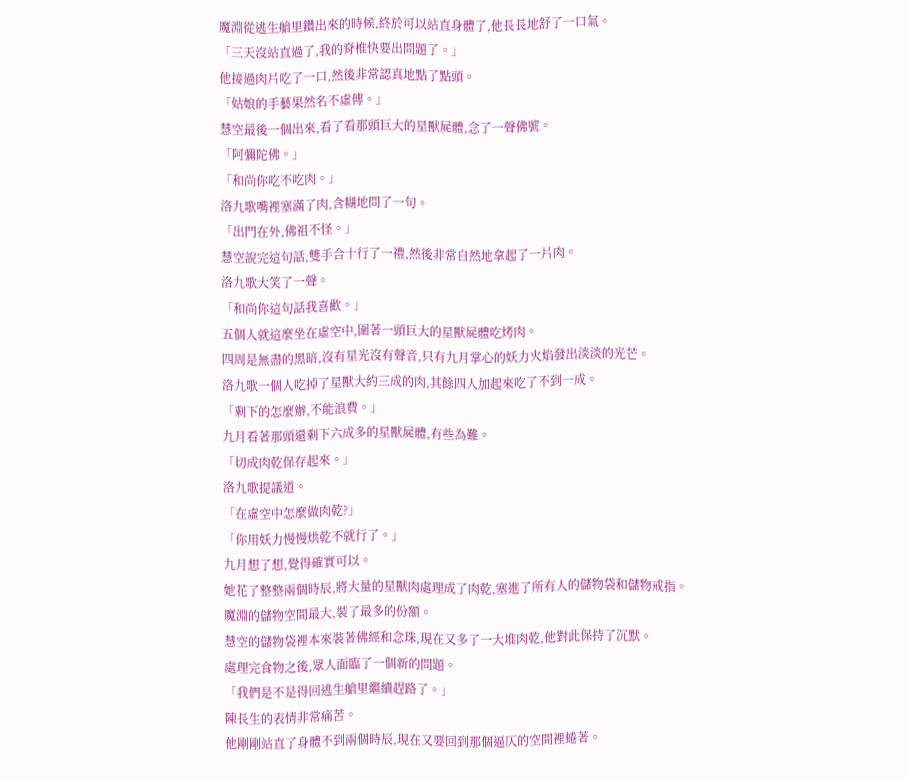魔淵從逃生艙里鑽出來的時候,終於可以站直身體了,他長長地舒了一口氣。
「三天沒站直過了,我的脊椎快要出問題了。」
他接過肉片吃了一口,然後非常認真地點了點頭。
「姑娘的手藝果然名不虛傳。」
慧空最後一個出來,看了看那頭巨大的星獸屍體,念了一聲佛號。
「阿彌陀佛。」
「和尚你吃不吃肉。」
洛九歌嘴裡塞滿了肉,含糊地問了一句。
「出門在外,佛祖不怪。」
慧空說完這句話,雙手合十行了一禮,然後非常自然地拿起了一片肉。
洛九歌大笑了一聲。
「和尚你這句話我喜歡。」
五個人就這麼坐在虛空中,圍著一頭巨大的星獸屍體吃烤肉。
四周是無盡的黑暗,沒有星光沒有聲音,只有九月掌心的妖力火焰發出淡淡的光芒。
洛九歌一個人吃掉了星獸大約三成的肉,其餘四人加起來吃了不到一成。
「剩下的怎麼辦,不能浪費。」
九月看著那頭還剩下六成多的星獸屍體,有些為難。
「切成肉乾保存起來。」
洛九歌提議道。
「在虛空中怎麼做肉乾?」
「你用妖力慢慢烘乾不就行了。」
九月想了想,覺得確實可以。
她花了整整兩個時辰,將大量的星獸肉處理成了肉乾,塞進了所有人的儲物袋和儲物戒指。
魔淵的儲物空間最大,裝了最多的份額。
慧空的儲物袋裡本來裝著佛經和念珠,現在又多了一大堆肉乾,他對此保持了沉默。
處理完食物之後,眾人面臨了一個新的問題。
「我們是不是得回逃生艙里繼續趕路了。」
陳長生的表情非常痛苦。
他剛剛站直了身體不到兩個時辰,現在又要回到那個逼仄的空間裡蜷著。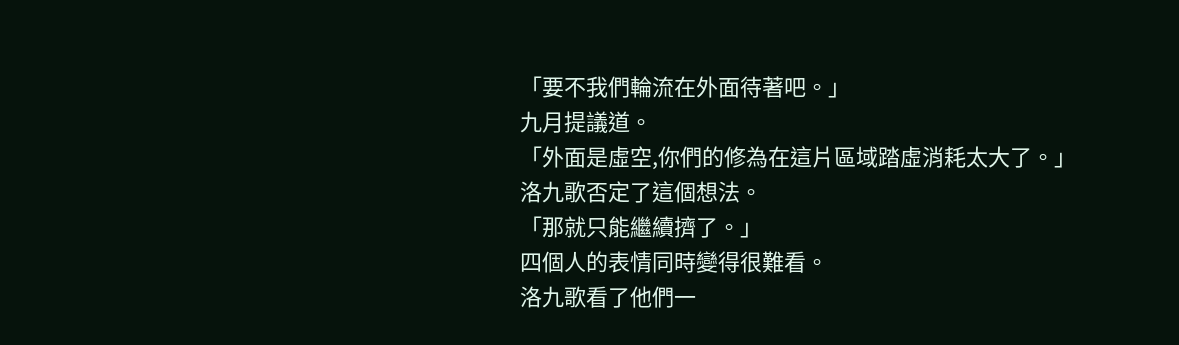「要不我們輪流在外面待著吧。」
九月提議道。
「外面是虛空,你們的修為在這片區域踏虛消耗太大了。」
洛九歌否定了這個想法。
「那就只能繼續擠了。」
四個人的表情同時變得很難看。
洛九歌看了他們一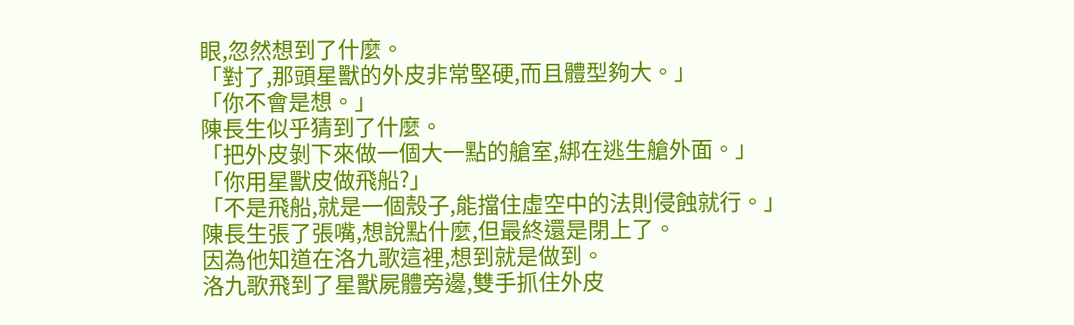眼,忽然想到了什麼。
「對了,那頭星獸的外皮非常堅硬,而且體型夠大。」
「你不會是想。」
陳長生似乎猜到了什麼。
「把外皮剝下來做一個大一點的艙室,綁在逃生艙外面。」
「你用星獸皮做飛船?」
「不是飛船,就是一個殼子,能擋住虛空中的法則侵蝕就行。」
陳長生張了張嘴,想說點什麼,但最終還是閉上了。
因為他知道在洛九歌這裡,想到就是做到。
洛九歌飛到了星獸屍體旁邊,雙手抓住外皮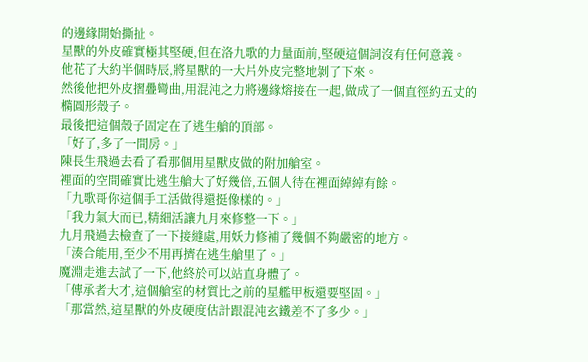的邊緣開始撕扯。
星獸的外皮確實極其堅硬,但在洛九歌的力量面前,堅硬這個詞沒有任何意義。
他花了大約半個時辰,將星獸的一大片外皮完整地剝了下來。
然後他把外皮摺疊彎曲,用混沌之力將邊緣熔接在一起,做成了一個直徑約五丈的橢圓形殼子。
最後把這個殼子固定在了逃生艙的頂部。
「好了,多了一間房。」
陳長生飛過去看了看那個用星獸皮做的附加艙室。
裡面的空間確實比逃生艙大了好幾倍,五個人待在裡面綽綽有餘。
「九歌哥你這個手工活做得還挺像樣的。」
「我力氣大而已,精細活讓九月來修整一下。」
九月飛過去檢查了一下接縫處,用妖力修補了幾個不夠嚴密的地方。
「湊合能用,至少不用再擠在逃生艙里了。」
魔淵走進去試了一下,他終於可以站直身體了。
「傳承者大才,這個艙室的材質比之前的星艦甲板還要堅固。」
「那當然,這星獸的外皮硬度估計跟混沌玄鐵差不了多少。」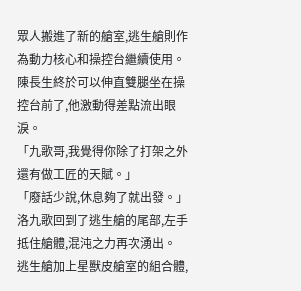眾人搬進了新的艙室,逃生艙則作為動力核心和操控台繼續使用。
陳長生終於可以伸直雙腿坐在操控台前了,他激動得差點流出眼淚。
「九歌哥,我覺得你除了打架之外還有做工匠的天賦。」
「廢話少說,休息夠了就出發。」
洛九歌回到了逃生艙的尾部,左手抵住艙體,混沌之力再次湧出。
逃生艙加上星獸皮艙室的組合體,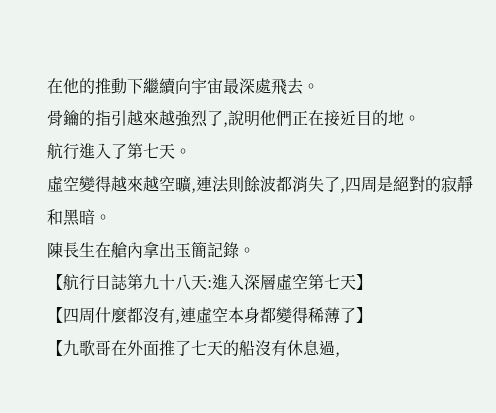在他的推動下繼續向宇宙最深處飛去。
骨鑰的指引越來越強烈了,說明他們正在接近目的地。
航行進入了第七天。
虛空變得越來越空曠,連法則餘波都消失了,四周是絕對的寂靜和黑暗。
陳長生在艙內拿出玉簡記錄。
【航行日誌第九十八天:進入深層虛空第七天】
【四周什麼都沒有,連虛空本身都變得稀薄了】
【九歌哥在外面推了七天的船沒有休息過,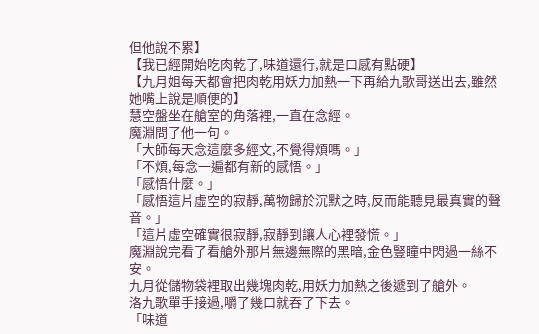但他說不累】
【我已經開始吃肉乾了,味道還行,就是口感有點硬】
【九月姐每天都會把肉乾用妖力加熱一下再給九歌哥送出去,雖然她嘴上說是順便的】
慧空盤坐在艙室的角落裡,一直在念經。
魔淵問了他一句。
「大師每天念這麼多經文,不覺得煩嗎。」
「不煩,每念一遍都有新的感悟。」
「感悟什麼。」
「感悟這片虛空的寂靜,萬物歸於沉默之時,反而能聽見最真實的聲音。」
「這片虛空確實很寂靜,寂靜到讓人心裡發慌。」
魔淵說完看了看艙外那片無邊無際的黑暗,金色豎瞳中閃過一絲不安。
九月從儲物袋裡取出幾塊肉乾,用妖力加熱之後遞到了艙外。
洛九歌單手接過,嚼了幾口就吞了下去。
「味道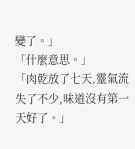變了。」
「什麼意思。」
「肉乾放了七天,靈氣流失了不少,味道沒有第一天好了。」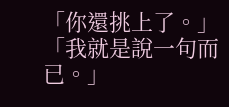「你還挑上了。」
「我就是說一句而已。」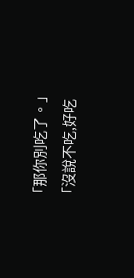「那你別吃了。」
「沒說不吃,好吃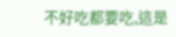不好吃都要吃,這是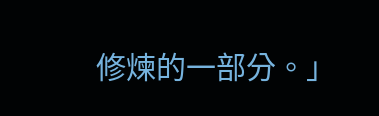修煉的一部分。」